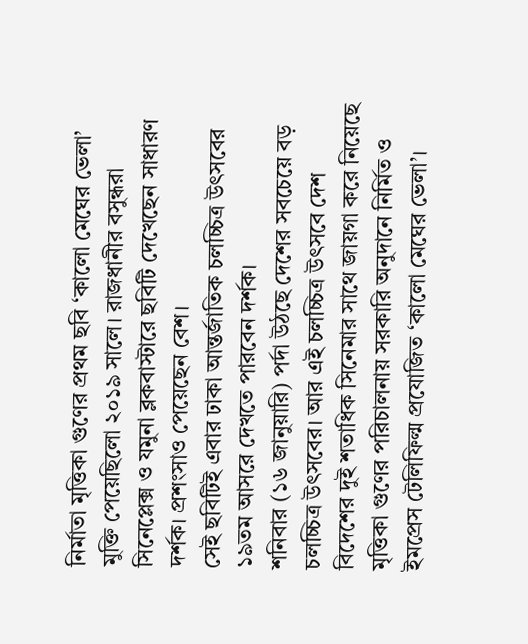নির্মাতা মৃত্তিকা গুণের প্রথম ছবি ‘কালো মেঘের ভেলা’ মুক্তি পেয়েছিলো ২০১৯ সালে। রাজধানীর বসুন্ধরা সিনেপ্লেক্স ও যমুনা ব্লকবাস্টারে ছবিটি দেখেছেন সাধারণ দর্শক। প্রশংসাও পেয়েছেন বেশ।
সেই ছবিটিই এবার ঢাকা আন্তর্জাতিক চলচ্চিত্র উৎসবের ১৯তম আসরে দেখতে পারবেন দর্শক।
শনিবার (১৬ জানুয়ারি) পর্দা উঠছে দেশের সবচেয়ে বড় চলচ্চিত্র উৎসবের। আর এই চলচ্চিত্র উৎসবে দেশ বিদেশের দুই শতাধিক সিনেমার সাথে জায়গা করে নিয়েছে মৃত্তিকা গুণের পরিচালনায় সরকারি অনুদানে নির্মিত ও ইমপ্রেস টেলিফিল্ম প্রযোজিত ‘কালো মেঘের ভেলা’।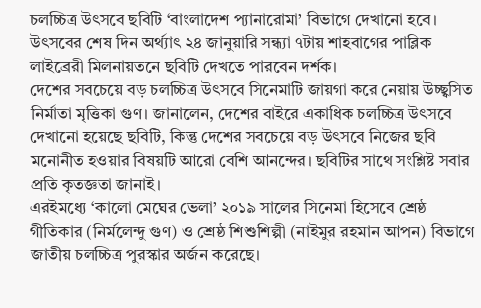চলচ্চিত্র উৎসবে ছবিটি ‘বাংলাদেশ প্যানারোমা’ বিভাগে দেখানো হবে। উৎসবের শেষ দিন অর্থ্যাৎ ২৪ জানুয়ারি সন্ধ্যা ৭টায় শাহবাগের পাব্লিক লাইব্রেরী মিলনায়তনে ছবিটি দেখতে পারবেন দর্শক।
দেশের সবচেয়ে বড় চলচ্চিত্র উৎসবে সিনেমাটি জায়গা করে নেয়ায় উচ্ছ্বসিত নির্মাতা মৃত্তিকা গুণ। জানালেন, দেশের বাইরে একাধিক চলচ্চিত্র উৎসবে দেখানো হয়েছে ছবিটি, কিন্তু দেশের সবচেয়ে বড় উৎসবে নিজের ছবি মনোনীত হওয়ার বিষয়টি আরো বেশি আনন্দের। ছবিটির সাথে সংশ্লিষ্ট সবার প্রতি কৃতজ্ঞতা জানাই।
এরইমধ্যে ‘কালো মেঘের ভেলা’ ২০১৯ সালের সিনেমা হিসেবে শ্রেষ্ঠ গীতিকার (নির্মলেন্দু গুণ) ও শ্রেষ্ঠ শিশুশিল্পী (নাইমুর রহমান আপন) বিভাগে জাতীয় চলচ্চিত্র পুরস্কার অর্জন করেছে।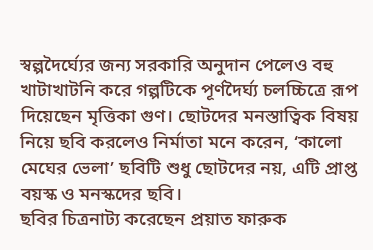স্বল্পদৈর্ঘ্যের জন্য সরকারি অনুদান পেলেও বহু খাটাখাটনি করে গল্পটিকে পূর্ণদৈর্ঘ্য চলচ্চিত্রে রূপ দিয়েছেন মৃত্তিকা গুণ। ছোটদের মনস্তাত্বিক বিষয় নিয়ে ছবি করলেও নির্মাতা মনে করেন, ‘কালো মেঘের ভেলা’ ছবিটি শুধু ছোটদের নয়, এটি প্রাপ্ত বয়স্ক ও মনস্কদের ছবি।
ছবির চিত্রনাট্য করেছেন প্রয়াত ফারুক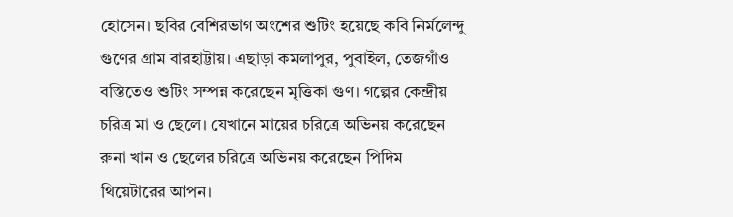হোসেন। ছবির বেশিরভাগ অংশের শুটিং হয়েছে কবি নির্মলেন্দু গুণের গ্রাম বারহাট্টায়। এছাড়া কমলাপুর, পুবাইল, তেজগাঁও বস্তিতেও শুটিং সম্পন্ন করেছেন মৃত্তিকা গুণ। গল্পের কেন্দ্রীয় চরিত্র মা ও ছেলে। যেখানে মায়ের চরিত্রে অভিনয় করেছেন রুনা খান ও ছেলের চরিত্রে অভিনয় করেছেন পিদিম থিয়েটারের আপন।